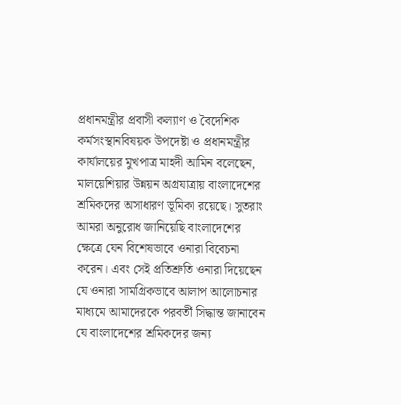প্রধানমন্ত্রীর প্রবাসী কল্যাণ ও বৈদেশিক কর্মসংস্থানবিষয়ক উপদেষ্টা ও প্রধানমন্ত্রীর কার্যালয়ের মুখপাত্র মাহদী আমিন বলেছেন, মালয়েশিয়ার উন্নয়ন অগ্রযাত্রায় বাংলাদেশের শ্রমিকদের অসাধারণ ভূমিকা রয়েছে। সুতরাং আমরা অনুরোধ জানিয়েছি বাংলাদেশের ক্ষেত্রে যেন বিশেষভাবে ওনারা বিবেচনা করেন। এবং সেই প্রতিশ্রুতি ওনারা দিয়েছেন যে ওনারা সামগ্রিকভাবে আলাপ আলোচনার মাধ্যমে আমাদেরকে পরবর্তী সিদ্ধান্ত জানাবেন যে বাংলাদেশের শ্রমিকদের জন্য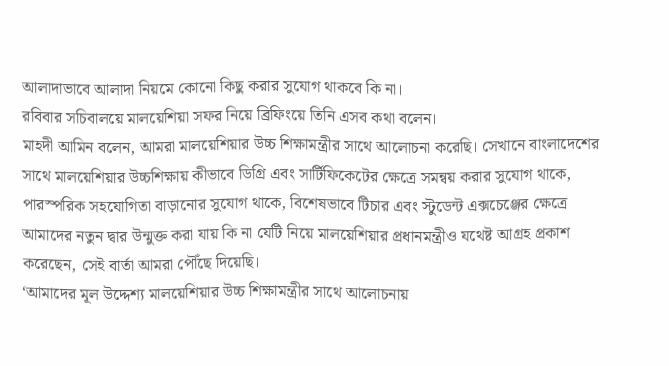আলাদাভাবে আলাদা নিয়মে কোনো কিছু করার সুযোগ থাকবে কি না।
রবিবার সচিবালয়ে মালয়েশিয়া সফর নিয়ে ব্রিফিংয়ে তিনি এসব কথা বলেন।
মাহদী আমিন বলেন, আমরা মালয়েশিয়ার উচ্চ শিক্ষামন্ত্রীর সাথে আলোচনা করেছি। সেখানে বাংলাদেশের সাথে মালয়েশিয়ার উচ্চশিক্ষায় কীভাবে ডিগ্রি এবং সার্টিফিকেটের ক্ষেত্রে সমন্বয় করার সুযোগ থাকে, পারস্পরিক সহযোগিতা বাড়ানোর সুযোগ থাকে, বিশেষভাবে টিচার এবং স্টুডেন্ট এক্সচেঞ্জের ক্ষেত্রে আমাদের নতুন দ্বার উন্মুক্ত করা যায় কি না যেটি নিয়ে মালয়েশিয়ার প্রধানমন্ত্রীও যথেষ্ট আগ্রহ প্রকাশ করেছেন, সেই বার্তা আমরা পৌঁছে দিয়েছি।
‘আমাদের মূল উদ্দেশ্য মালয়েশিয়ার উচ্চ শিক্ষামন্ত্রীর সাথে আলোচনায়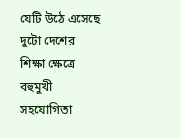যেটি উঠে এসেছে দুটো দেশের শিক্ষা ক্ষেত্রে বহুমুখী সহযোগিতা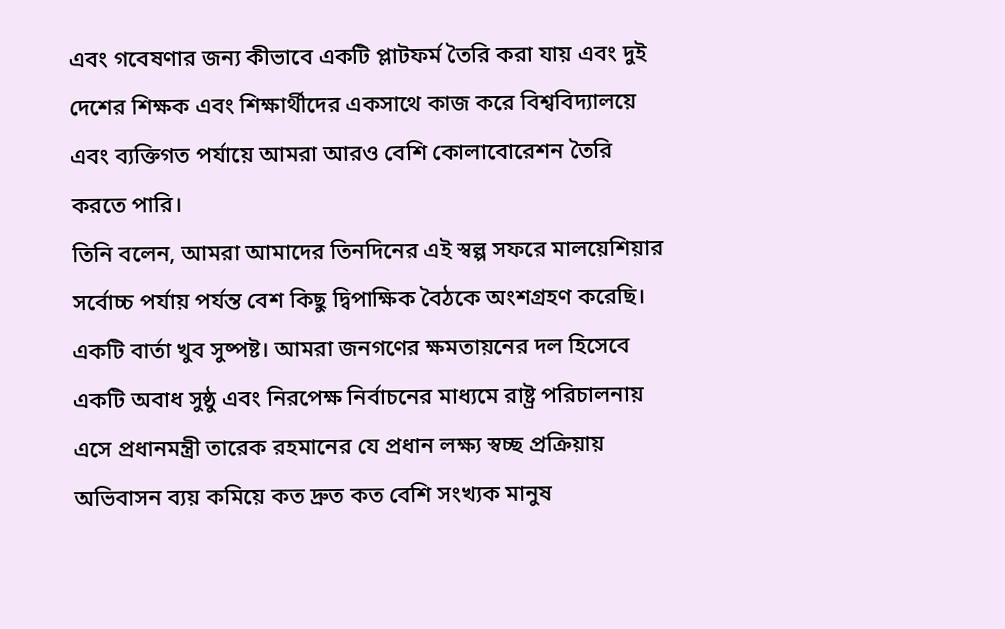এবং গবেষণার জন্য কীভাবে একটি প্লাটফর্ম তৈরি করা যায় এবং দুই দেশের শিক্ষক এবং শিক্ষার্থীদের একসাথে কাজ করে বিশ্ববিদ্যালয়ে এবং ব্যক্তিগত পর্যায়ে আমরা আরও বেশি কোলাবোরেশন তৈরি করতে পারি।
তিনি বলেন, আমরা আমাদের তিনদিনের এই স্বল্প সফরে মালয়েশিয়ার সর্বোচ্চ পর্যায় পর্যন্ত বেশ কিছু দ্বিপাক্ষিক বৈঠকে অংশগ্রহণ করেছি।
একটি বার্তা খুব সুষ্পষ্ট। আমরা জনগণের ক্ষমতায়নের দল হিসেবে একটি অবাধ সুষ্ঠু এবং নিরপেক্ষ নির্বাচনের মাধ্যমে রাষ্ট্র পরিচালনায় এসে প্রধানমন্ত্রী তারেক রহমানের যে প্রধান লক্ষ্য স্বচ্ছ প্রক্রিয়ায় অভিবাসন ব্যয় কমিয়ে কত দ্রুত কত বেশি সংখ্যক মানুষ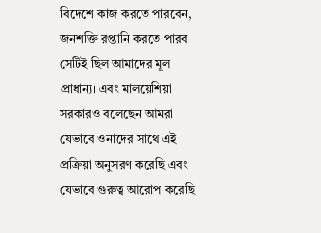বিদেশে কাজ করতে পারবেন, জনশক্তি রপ্তানি করতে পারব সেটিই ছিল আমাদের মূল প্রাধান্য। এবং মালয়েশিয়া সরকারও বলেছেন আমরা যেভাবে ওনাদের সাথে এই প্রক্রিয়া অনুসরণ করেছি এবং যেভাবে গুরুত্ব আরোপ করেছি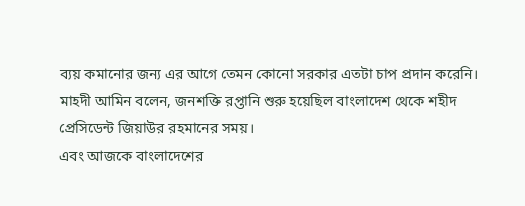ব্যয় কমানোর জন্য এর আগে তেমন কোনো সরকার এতটা চাপ প্রদান করেনি।
মাহদী আমিন বলেন, জনশক্তি রপ্তানি শুরু হয়েছিল বাংলাদেশ থেকে শহীদ প্রেসিডেন্ট জিয়াউর রহমানের সময়।
এবং আজকে বাংলাদেশের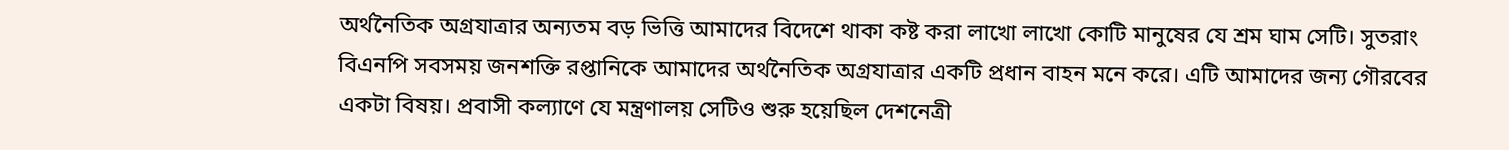অর্থনৈতিক অগ্রযাত্রার অন্যতম বড় ভিত্তি আমাদের বিদেশে থাকা কষ্ট করা লাখো লাখো কোটি মানুষের যে শ্রম ঘাম সেটি। সুতরাং বিএনপি সবসময় জনশক্তি রপ্তানিকে আমাদের অর্থনৈতিক অগ্রযাত্রার একটি প্রধান বাহন মনে করে। এটি আমাদের জন্য গৌরবের একটা বিষয়। প্রবাসী কল্যাণে যে মন্ত্রণালয় সেটিও শুরু হয়েছিল দেশনেত্রী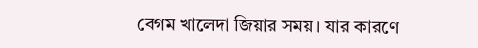বেগম খালেদা জিয়ার সময়। যার কারণে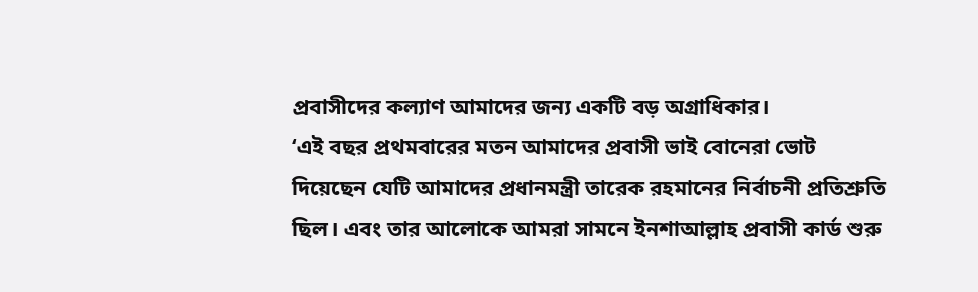প্রবাসীদের কল্যাণ আমাদের জন্য একটি বড় অগ্রাধিকার।
‘এই বছর প্রথমবারের মতন আমাদের প্রবাসী ভাই বোনেরা ভোট দিয়েছেন যেটি আমাদের প্রধানমন্ত্রী তারেক রহমানের নির্বাচনী প্রতিশ্রুতি ছিল। এবং তার আলোকে আমরা সামনে ইনশাআল্লাহ প্রবাসী কার্ড শুরু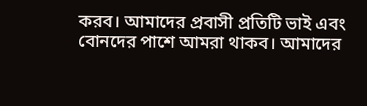করব। আমাদের প্রবাসী প্রতিটি ভাই এবং বোনদের পাশে আমরা থাকব। আমাদের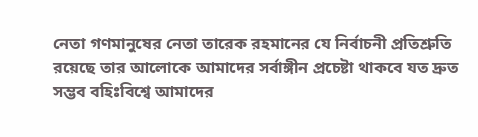নেতা গণমানুষের নেতা তারেক রহমানের যে নির্বাচনী প্রতিশ্রুতি রয়েছে তার আলোকে আমাদের সর্বাঙ্গীন প্রচেষ্টা থাকবে যত দ্রুত সম্ভব বহিঃবিশ্বে আমাদের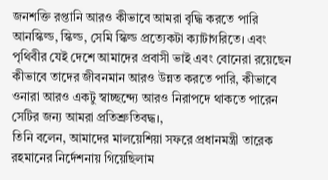জনশক্তি রপ্তানি আরও কীভাবে আমরা বৃদ্ধি করতে পারি আনস্কিল্ড, স্কিল্ড, সেমি স্কিল্ড প্রত্যেকটা ক্যাটাগরিতে। এবং পৃথিবীর যেই দেশে আমাদের প্রবাসী ভাই এবং বোনেরা রয়েছেন কীভাবে তাদের জীবনমান আরও উন্নত করতে পারি, কীভাবে ওনারা আরও একটু স্বাচ্ছন্দ্যে আরও নিরাপদে থাকতে পারেন সেটির জন্য আমরা প্রতিশ্রুতিবদ্ধ।,
তিনি বলেন, আমাদের মালয়েশিয়া সফরে প্রধানমন্ত্রী তারেক রহমানের নির্দেশনায় গিয়েছিলাম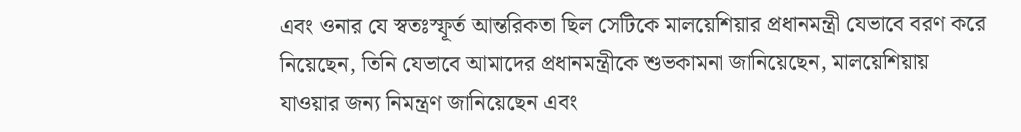এবং ওনার যে স্বতঃস্ফূর্ত আন্তরিকতা ছিল সেটিকে মালয়েশিয়ার প্রধানমন্ত্রী যেভাবে বরণ করে নিয়েছেন, তিনি যেভাবে আমাদের প্রধানমন্ত্রীকে শুভকামনা জানিয়েছেন, মালয়েশিয়ায় যাওয়ার জন্য নিমন্ত্রণ জানিয়েছেন এবং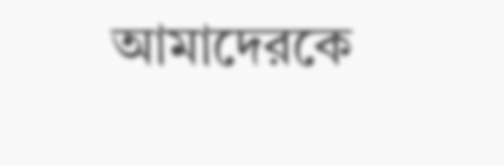আমাদেরকে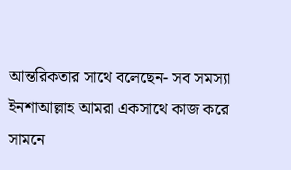আন্তরিকতার সাথে বলেছেন- সব সমস্যা ইনশাআল্লাহ আমরা একসাথে কাজ করে সামনে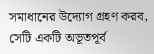সমাধানের উদ্যোগ গ্রহণ করব, সেটি একটি অভূতপূর্ব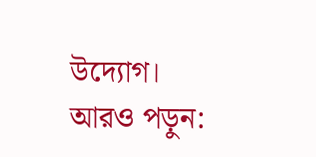উদ্যোগ।
আরও পড়ুন: